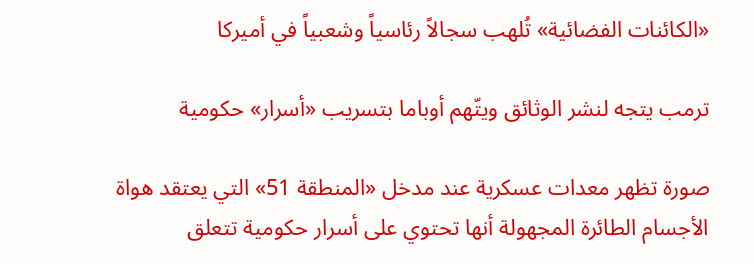«الكائنات الفضائية» تُلهب سجالاً رئاسياً وشعبياً في أميركا

ترمب يتجه لنشر الوثائق ويتّهم أوباما بتسريب «أسرار» حكومية

صورة تظهر معدات عسكرية عند مدخل «المنطقة 51» التي يعتقد هواة الأجسام الطائرة المجهولة أنها تحتوي على أسرار حكومية تتعلق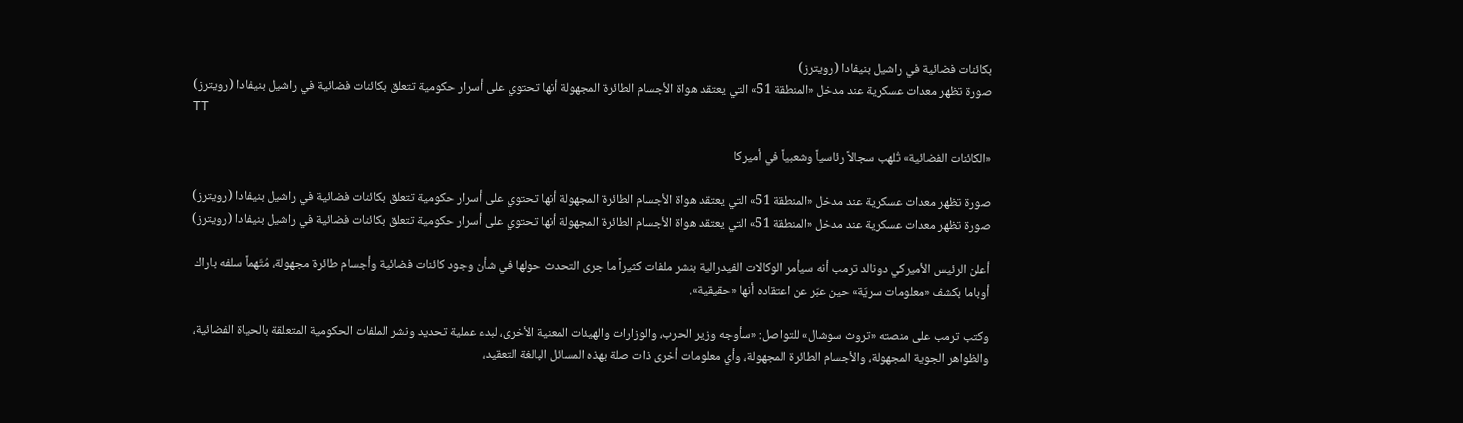بكائنات فضائية في راشيل بنيفادا (رويترز)
صورة تظهر معدات عسكرية عند مدخل «المنطقة 51» التي يعتقد هواة الأجسام الطائرة المجهولة أنها تحتوي على أسرار حكومية تتعلق بكائنات فضائية في راشيل بنيفادا (رويترز)
TT

«الكائنات الفضائية» تُلهب سجالاً رئاسياً وشعبياً في أميركا

صورة تظهر معدات عسكرية عند مدخل «المنطقة 51» التي يعتقد هواة الأجسام الطائرة المجهولة أنها تحتوي على أسرار حكومية تتعلق بكائنات فضائية في راشيل بنيفادا (رويترز)
صورة تظهر معدات عسكرية عند مدخل «المنطقة 51» التي يعتقد هواة الأجسام الطائرة المجهولة أنها تحتوي على أسرار حكومية تتعلق بكائنات فضائية في راشيل بنيفادا (رويترز)

أعلن الرئيس الأميركي دونالد ترمب أنه سيأمر الوكالات الفيدرالية بنشر ملفات كثيراً ما جرى التحدث حولها في شأن وجود كائنات فضائية وأجسام طائرة مجهولة، مُتّهماً سلفه باراك أوباما بكشف «معلومات سريّة» حين عبّر عن اعتقاده أنها «حقيقية».

وكتب ترمب على منصته «تروث سوشال» للتواصل: «سأوجه وزير الحرب، والوزارات والهيئات المعنية الأخرى، لبدء عملية تحديد ونشر الملفات الحكومية المتعلقة بالحياة الفضائية، والظواهر الجوية المجهولة، والأجسام الطائرة المجهولة، وأي معلومات أخرى ذات صلة بهذه المسائل البالغة التعقيد،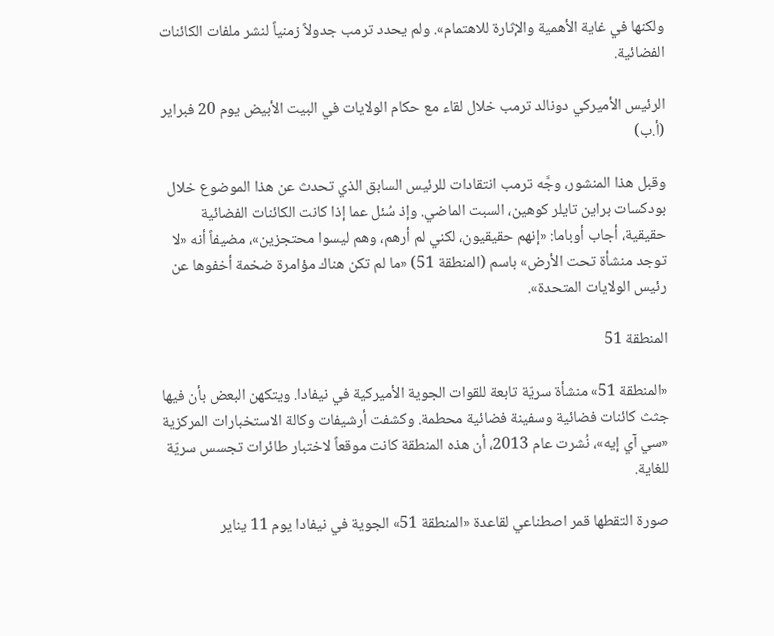ولكنها في غاية الأهمية والإثارة للاهتمام». ولم يحدد ترمب جدولاً زمنياً لنشر ملفات الكائنات الفضائية.

الرئيس الأميركي دونالد ترمب خلال لقاء مع حكام الولايات في البيت الأبيض يوم 20 فبراير (أ.ب)

وقبل هذا المنشور، وجَّه ترمب انتقادات للرئيس السابق الذي تحدث عن هذا الموضوع خلال بودكسات براين تايلر كوهين، السبت الماضي. وإذ سُئل عما إذا كانت الكائنات الفضائية حقيقية، أجاب أوباما: «إنهم حقيقيون، لكني لم أرهم، ‌وهم ليسوا محتجزين»، مضيفاً أنه «لا توجد منشأة تحت الأرض» باسم (المنطقة 51) «ما لم تكن ‌هناك مؤامرة ضخمة أخفوها عن رئيس الولايات المتحدة».

المنطقة 51

«المنطقة 51» منشأة سريّة تابعة للقوات الجوية الأميركية في نيفادا. ويتكهن البعض بأن فيها جثث كائنات فضائية وسفينة فضائية محطمة. وكشفت أرشيفات وكالة الاستخبارات المركزية «سي آي إيه»، نُشرت عام 2013، أن هذه المنطقة كانت موقعاً لاختبار طائرات تجسس سريّة للغاية.

صورة التقطها قمر اصطناعي لقاعدة «المنطقة 51» الجوية في نيفادا يوم 11 يناير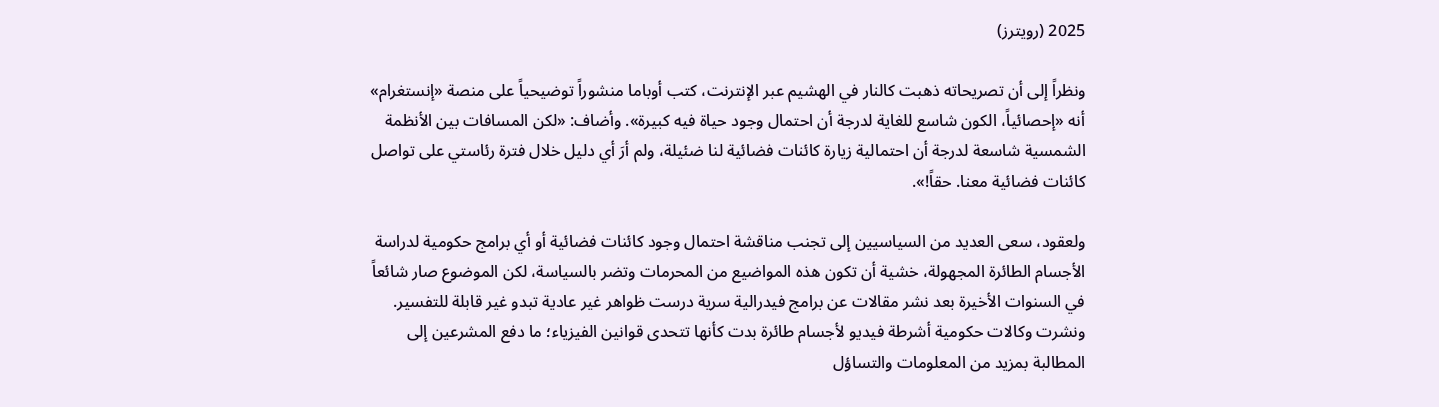2025 (رويترز)

ونظراً إلى أن تصريحاته ذهبت كالنار في الهشيم عبر الإنترنت، كتب أوباما منشوراً توضيحياً على منصة «إنستغرام» أنه «إحصائياً، الكون شاسع للغاية لدرجة أن احتمال وجود حياة فيه كبيرة». وأضاف: «لكن المسافات بين الأنظمة الشمسية شاسعة لدرجة أن احتمالية زيارة كائنات فضائية لنا ضئيلة، ولم أرَ أي دليل خلال فترة رئاستي على تواصل كائنات فضائية معنا. حقاً!».

ولعقود، سعى العديد من السياسيين إلى تجنب مناقشة احتمال وجود كائنات فضائية أو أي برامج حكومية لدراسة الأجسام الطائرة المجهولة، خشية أن تكون هذه المواضيع من المحرمات وتضر بالسياسة، لكن الموضوع صار شائعاً في السنوات الأخيرة بعد نشر مقالات عن برامج فيدرالية سرية درست ظواهر غير عادية تبدو غير قابلة للتفسير. ونشرت وكالات حكومية أشرطة فيديو لأجسام طائرة بدت كأنها تتحدى قوانين الفيزياء؛ ما دفع المشرعين إلى المطالبة بمزيد من المعلومات والتساؤل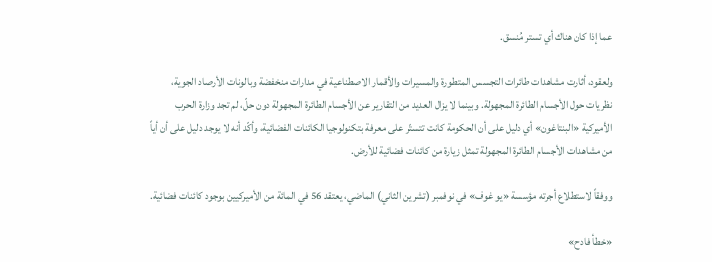عما إذا كان هناك أي تستر مُنسق.

ولعقود، أثارت مشاهدات طائرات التجسس المتطورة والمسيرات والأقمار الاصطناعية في مدارات منخفضة وبالونات الأرصاد الجوية، نظريات حول الأجسام الطائرة المجهولة. وبينما لا يزال العديد من التقارير عن الأجسام الطائرة المجهولة دون حلّ، لم تجد وزارة الحرب الأميركية «البنتاغون» أي دليل على أن الحكومة كانت تتستّر على معرفة بتكنولوجيا الكائنات الفضائية، وأكّد أنه لا يوجد دليل على أن أياً من مشاهدات الأجسام الطائرة المجهولة تمثل زيارة من كائنات فضائية للأرض.

ووفقاً لاستطلاع أجرته مؤسسة «يو غوف» في نوفمبر (تشرين الثاني) الماضي، يعتقد 56 في المائة من الأميركيين بوجود كائنات فضائية.

«خطأ فادح»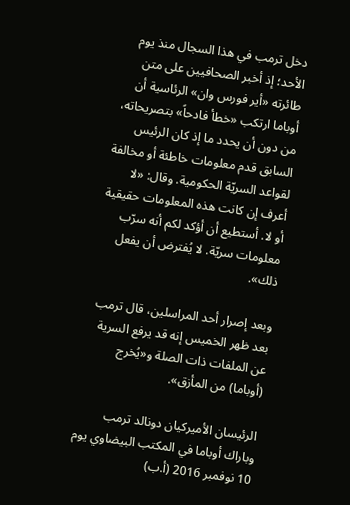دخل ترمب في هذا السجال منذ يوم الأحد؛ إذ أخبر الصحافيين على متن طائرته «أير فورس وان» الرئاسية أن أوباما ارتكب «خطأ فادحاً» بتصريحاته، من دون أن يحدد ما إذ كان الرئيس السابق قدم معلومات خاطئة أو مخالفة لقواعد السريّة الحكومية. وقال: «لا أعرف إن كانت هذه المعلومات حقيقية أو لا. أستطيع أن أؤكد لكم أنه سرّب معلومات سريّة. لا يُفترض أن يفعل ذلك».

وبعد إصرار أحد المراسلين، قال ترمب بعد ظهر الخميس إنه قد يرفع السرية عن الملفات ذات الصلة و«يُخرج (أوباما) من المأزق».

الرئيسان الأميركيان دونالد ترمب وباراك أوباما في المكتب البيضاوي يوم 10 نوفمبر 2016 (أ.ب)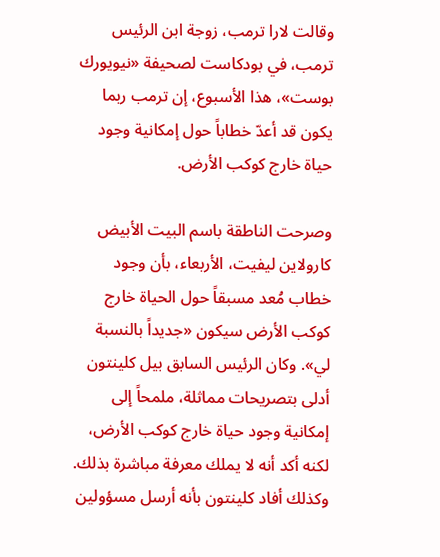وقالت لارا ترمب، زوجة ابن الرئيس ترمب، في بودكاست لصحيفة «نيويورك بوست»، هذا الأسبوع، إن ترمب ربما يكون قد أعدّ خطاباً حول إمكانية وجود حياة خارج كوكب الأرض.

وصرحت الناطقة باسم البيت الأبيض كارولاين ليفيت، الأربعاء، بأن وجود خطاب مُعد مسبقاً حول الحياة خارج كوكب الأرض سيكون «جديداً بالنسبة لي». وكان الرئيس السابق بيل كلينتون أدلى بتصريحات مماثلة، ملمحاً إلى إمكانية وجود حياة خارج كوكب الأرض، لكنه أكد أنه لا يملك معرفة مباشرة بذلك. وكذلك أفاد كلينتون بأنه أرسل مسؤولين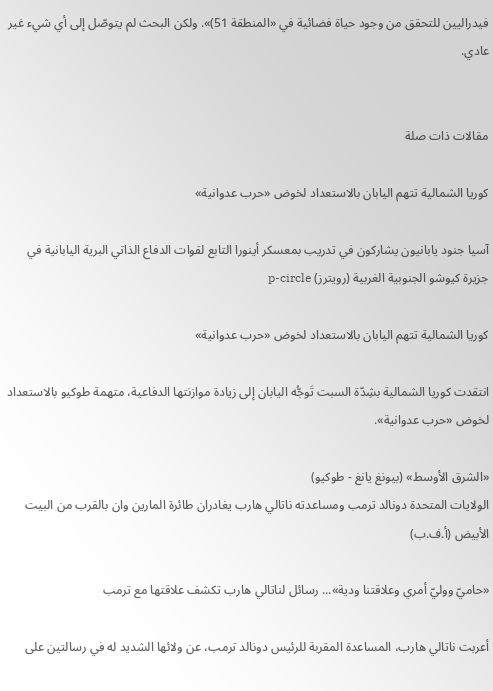فيدراليين للتحقق من وجود حياة فضائية في «المنطقة 51)». ولكن البحث لم يتوصّل إلى أي شيء غير عادي.


مقالات ذات صلة

كوريا الشمالية تتهم اليابان بالاستعداد لخوض «حرب عدوانية»

آسيا جنود يابانيون يشاركون في تدريب بمعسكر أينورا التابع لقوات الدفاع الذاتي البرية اليابانية في جزيرة كيوشو الجنوبية الغربية (رويترز) p-circle

كوريا الشمالية تتهم اليابان بالاستعداد لخوض «حرب عدوانية»

انتقدت كوريا الشمالية بشِدّة السبت تَوجُّه اليابان إلى زيادة موازنتها الدفاعية، متهمة طوكيو بالاستعداد لخوض «حرب عدوانية».

«الشرق الأوسط» (بيونغ يانغ - طوكيو)
الولايات المتحدة دونالد ترمب ومساعدته ناتالي هارب يغادران طائرة المارين وان بالقرب من البيت الأبيض (أ.ف.ب)

«حاميّ ووليّ أمري وعلاقتنا ودية»... رسائل لناتالي هارب تكشف علاقتها مع ترمب

أعربت ناتالي هارب، المساعدة المقربة للرئيس دونالد ترمب، عن ولائها الشديد له في رسالتين على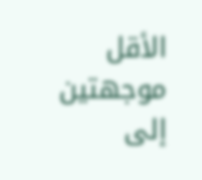الأقل موجهتين إلى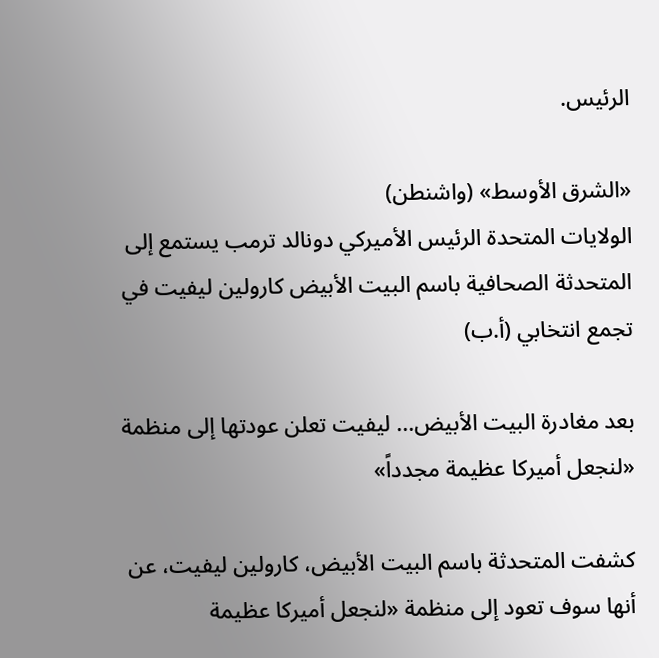الرئيس.

«الشرق الأوسط» (واشنطن)
الولايات المتحدة الرئيس الأميركي دونالد ترمب يستمع إلى المتحدثة الصحافية باسم البيت الأبيض كارولين ليفيت في تجمع انتخابي (أ.ب)

بعد مغادرة البيت الأبيض... ليفيت تعلن عودتها إلى منظمة «لنجعل أميركا عظيمة مجدداً»

كشفت المتحدثة باسم البيت الأبيض، كارولين ليفيت، عن أنها سوف تعود إلى منظمة «لنجعل أميركا عظيمة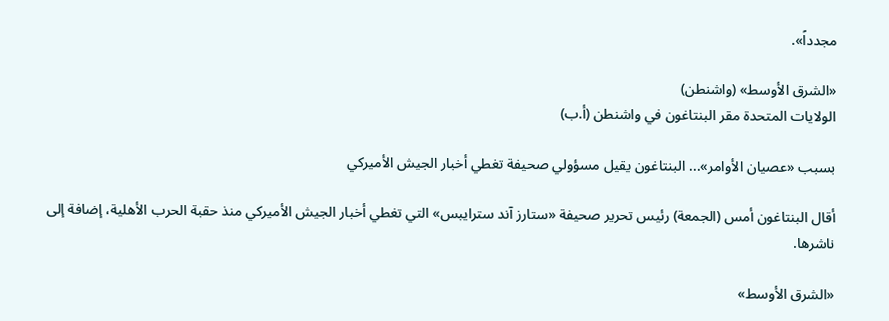مجدداً».

«الشرق الأوسط» (واشنطن)
الولايات المتحدة مقر البنتاغون في واشنطن (أ.ب)

بسبب «عصيان الأوامر»... البنتاغون يقيل مسؤولي صحيفة تغطي أخبار الجيش الأميركي

أقال البنتاغون أمس (الجمعة) رئيس تحرير صحيفة «ستارز آند سترايبس» التي تغطي أخبار الجيش الأميركي منذ حقبة الحرب الأهلية، إضافة إلى ناشرها.

«الشرق الأوسط»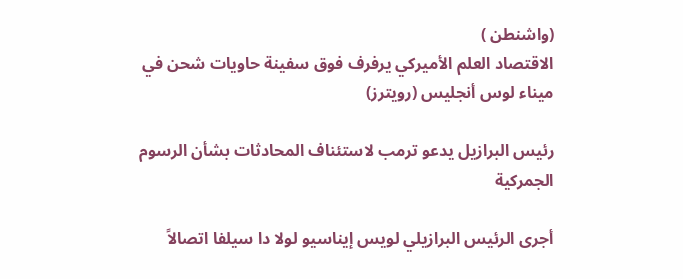(واشنطن )
الاقتصاد العلم الأميركي يرفرف فوق سفينة حاويات شحن في ميناء لوس أنجليس (رويترز)

رئيس البرازيل يدعو ترمب لاستئناف المحادثات بشأن الرسوم الجمركية

أجرى الرئيس البرازيلي لويس إيناسيو لولا دا سيلفا اتصالاً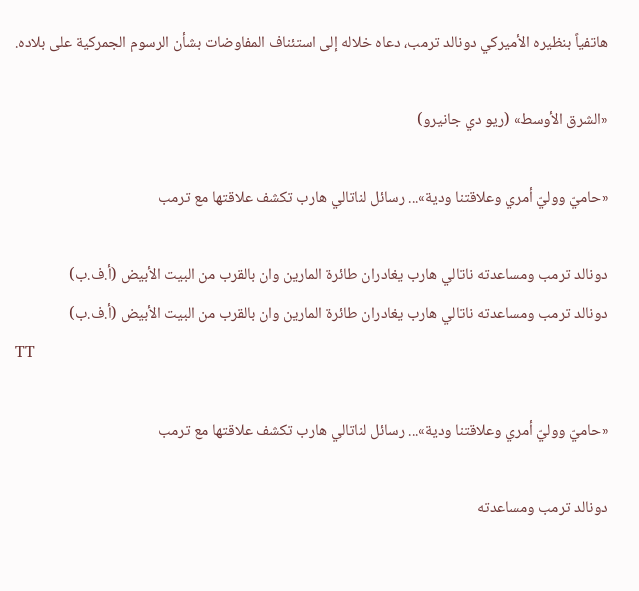هاتفياً بنظيره الأميركي دونالد ترمب، دعاه خلاله إلى استئناف المفاوضات بشأن الرسوم الجمركية على بلاده.

«الشرق الأوسط» (ريو دي جانيرو)

«حاميّ ووليّ أمري وعلاقتنا ودية»... رسائل لناتالي هارب تكشف علاقتها مع ترمب

دونالد ترمب ومساعدته ناتالي هارب يغادران طائرة المارين وان بالقرب من البيت الأبيض (أ.ف.ب)
دونالد ترمب ومساعدته ناتالي هارب يغادران طائرة المارين وان بالقرب من البيت الأبيض (أ.ف.ب)
TT

«حاميّ ووليّ أمري وعلاقتنا ودية»... رسائل لناتالي هارب تكشف علاقتها مع ترمب

دونالد ترمب ومساعدته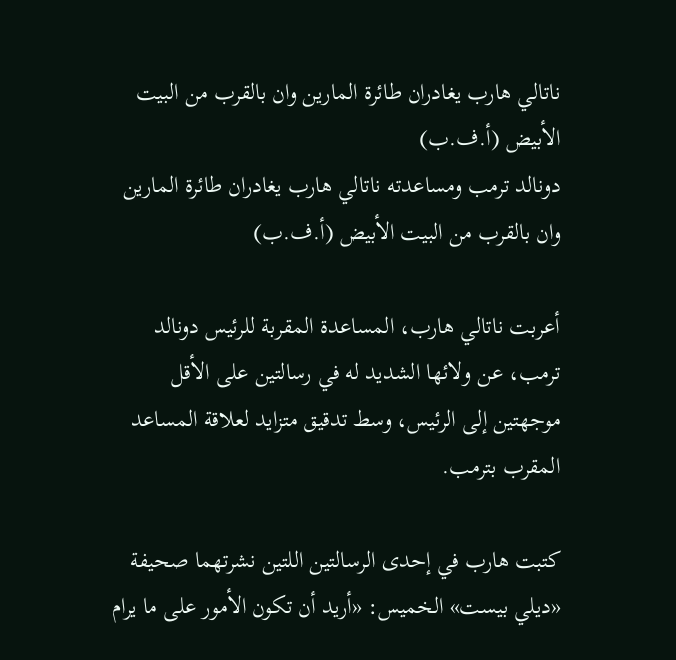ناتالي هارب يغادران طائرة المارين وان بالقرب من البيت الأبيض (أ.ف.ب)
دونالد ترمب ومساعدته ناتالي هارب يغادران طائرة المارين وان بالقرب من البيت الأبيض (أ.ف.ب)

أعربت ناتالي هارب، المساعدة المقربة للرئيس دونالد ترمب، عن ولائها الشديد له في رسالتين على الأقل موجهتين إلى الرئيس، وسط تدقيق متزايد لعلاقة المساعد المقرب بترمب.

كتبت هارب في إحدى الرسالتين اللتين نشرتهما صحيفة «ديلي بيست» الخميس: «أريد أن تكون الأمور على ما يرام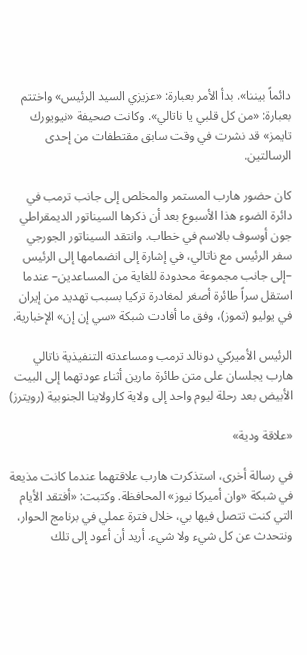دائماً بيننا». بدأ الأمر بعبارة: «عزيزي السيد الرئيس» واختتم بعبارة: «من كل قلبي يا ناتالي». وكانت صحيفة «نيويورك تايمز» قد نشرت في وقت سابق مقتطفات من إحدى الرسالتين.

كان حضور هارب المستمر والمخلص إلى جانب ترمب في دائرة الضوء هذا الأسبوع بعد أن ذكرها السيناتور الديمقراطي جون أوسوف بالاسم في خطاب. وانتقد السيناتور الجورجي سفر الرئيس مع ناتالي، في إشارة إلى انضمامها إلى الرئيس –إلى جانب مجموعة محدودة للغاية من المساعدين– عندما استقل سراً طائرة أصغر لمغادرة تركيا بسبب تهديد من إيران في يوليو (تموز)، وفق ما أفادت شبكة «سي إن إن» الإخبارية.

الرئيس الأميركي دونالد ترمب ومساعدته التنفيذية ناتالي هارب يجلسان على متن طائرة مارين أثناء عودتهما إلى البيت الأبيض بعد رحلة ليوم واحد إلى ولاية كارولاينا الجنوبية (رويترز)

«علاقة ودية»

في رسالة أخرى، استذكرت هارب علاقتهما عندما كانت مذيعة في شبكة «وان أميركا نيوز» المحافظة. وكتبت: «أفتقد الأيام التي كنت تتصل فيها بي، خلال فترة عملي في برنامج الحوار، ونتحدث عن كل شيء ولا شيء. أريد أن أعود إلى تلك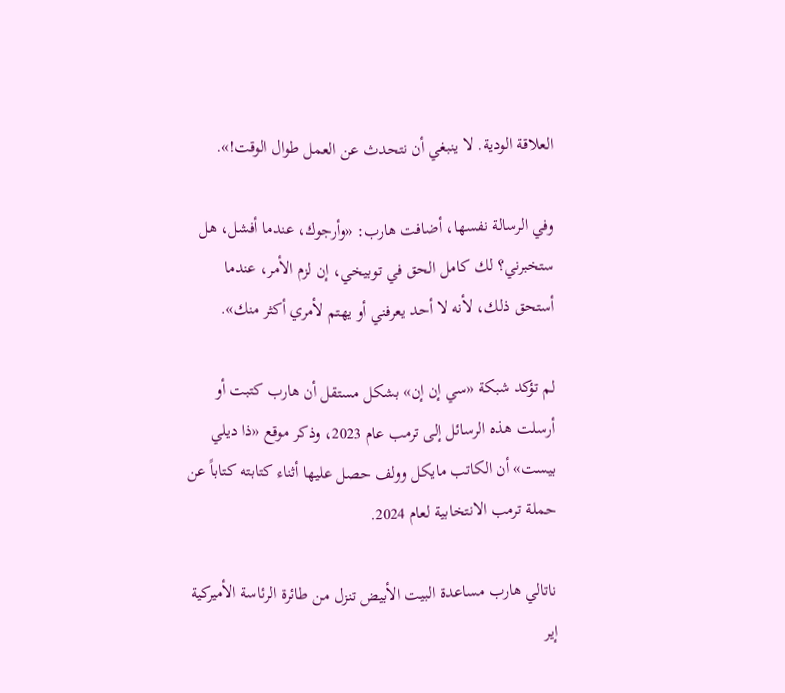العلاقة الودية. لا ينبغي أن نتحدث عن العمل طوال الوقت!».

وفي الرسالة نفسها، أضافت هارب: «وأرجوك، عندما أفشل، هل ستخبرني؟ لك كامل الحق في توبيخي، إن لزم الأمر، عندما أستحق ذلك، لأنه لا أحد يعرفني أو يهتم لأمري أكثر منك».

لم تؤكد شبكة «سي إن إن» بشكل مستقل أن هارب كتبت أو أرسلت هذه الرسائل إلى ترمب عام 2023، وذكر موقع «ذا ديلي بيست» أن الكاتب مايكل وولف حصل عليها أثناء كتابته كتاباً عن حملة ترمب الانتخابية لعام 2024.

ناتالي هارب مساعدة البيت الأبيض تنزل من طائرة الرئاسة الأميركية إير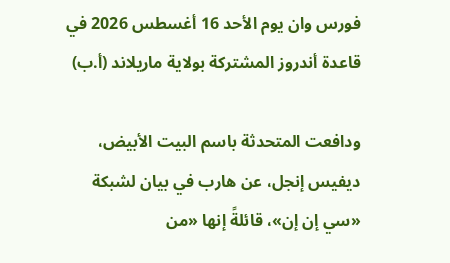فورس وان يوم الأحد 16 أغسطس 2026 في قاعدة أندروز المشتركة بولاية ماريلاند (أ.ب)

ودافعت المتحدثة باسم البيت الأبيض، ديفيس إنجل، عن هارب في بيان لشبكة «سي إن إن»، قائلةً إنها «من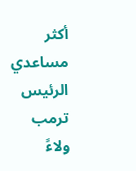أكثر مساعدي الرئيس ترمب ولاءً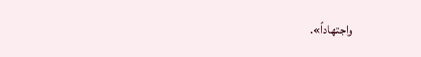واجتهاداً».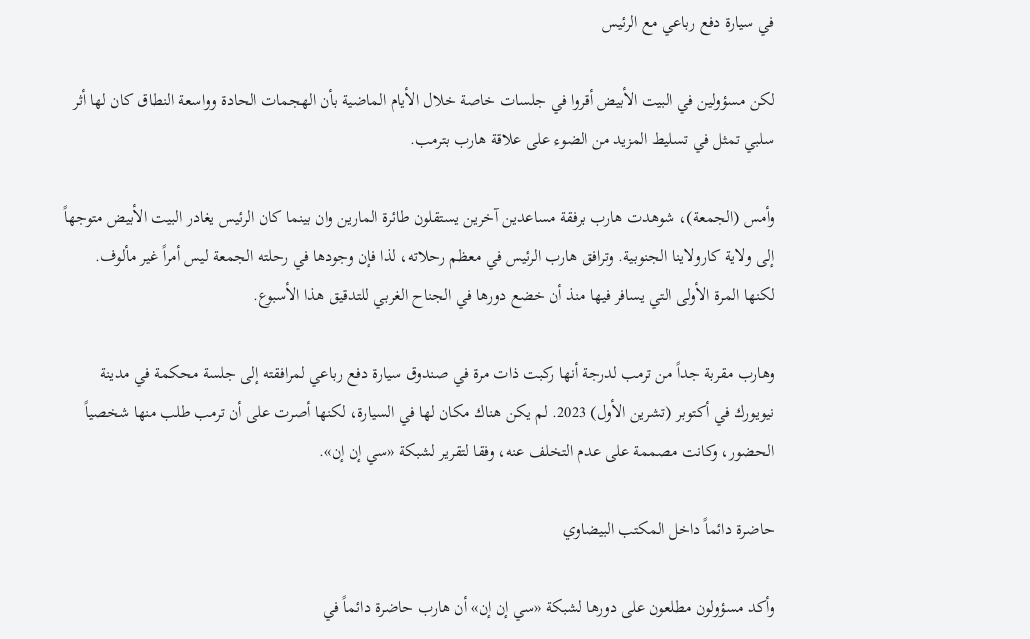في سيارة دفع رباعي مع الرئيس

لكن مسؤولين في البيت الأبيض أقروا في جلسات خاصة خلال الأيام الماضية بأن الهجمات الحادة وواسعة النطاق كان لها أثر سلبي تمثل في تسليط المزيد من الضوء على علاقة هارب بترمب.

وأمس (الجمعة)، شوهدت هارب برفقة مساعدين آخرين يستقلون طائرة المارين وان بينما كان الرئيس يغادر البيت الأبيض متوجهاً إلى ولاية كارولاينا الجنوبية. وترافق هارب الرئيس في معظم رحلاته، لذا فإن وجودها في رحلته الجمعة ليس أمراً غير مألوف. لكنها المرة الأولى التي يسافر فيها منذ أن خضع دورها في الجناح الغربي للتدقيق هذا الأسبوع.

وهارب مقربة جداً من ترمب لدرجة أنها ركبت ذات مرة في صندوق سيارة دفع رباعي لمرافقته إلى جلسة محكمة في مدينة نيويورك في أكتوبر (تشرين الأول) 2023. لم يكن هناك مكان لها في السيارة، لكنها أصرت على أن ترمب طلب منها شخصياً الحضور، وكانت مصممة على عدم التخلف عنه، وفقا لتقرير لشبكة «سي إن إن».

حاضرة دائماً داخل المكتب البيضاوي

وأكد مسؤولون مطلعون على دورها لشبكة «سي إن إن» أن هارب حاضرة دائماً في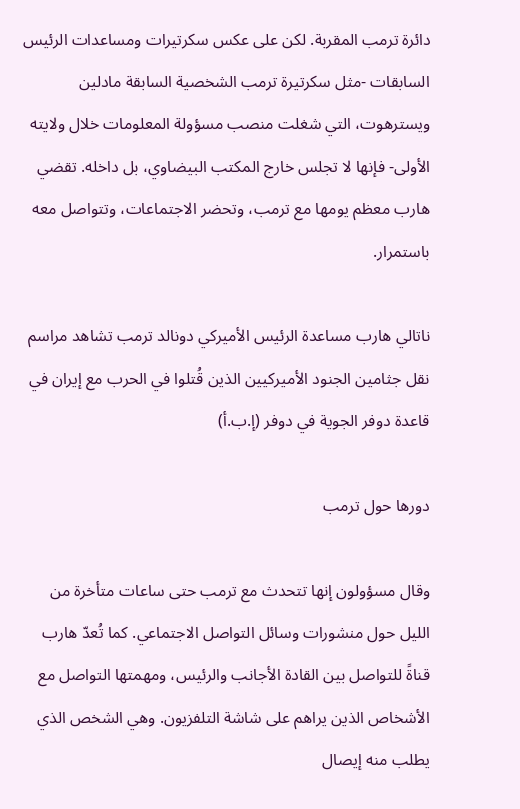دائرة ترمب المقربة. لكن على عكس سكرتيرات ومساعدات الرئيس السابقات -مثل سكرتيرة ترمب الشخصية السابقة مادلين ويسترهوت، التي شغلت منصب مسؤولة المعلومات خلال ولايته الأولى- فإنها لا تجلس خارج المكتب البيضاوي، بل داخله. تقضي هارب معظم يومها مع ترمب، وتحضر الاجتماعات، وتتواصل معه باستمرار.

ناتالي هارب مساعدة الرئيس الأميركي دونالد ترمب تشاهد مراسم نقل جثامين الجنود الأميركيين الذين قُتلوا في الحرب مع إيران في قاعدة دوفر الجوية في دوفر (إ.ب.أ)

دورها حول ترمب

وقال مسؤولون إنها تتحدث مع ترمب حتى ساعات متأخرة من الليل حول منشورات وسائل التواصل الاجتماعي. كما تُعدّ هارب قناةً للتواصل بين القادة الأجانب والرئيس، ومهمتها التواصل مع الأشخاص الذين يراهم على شاشة التلفزيون. وهي الشخص الذي يطلب منه إيصال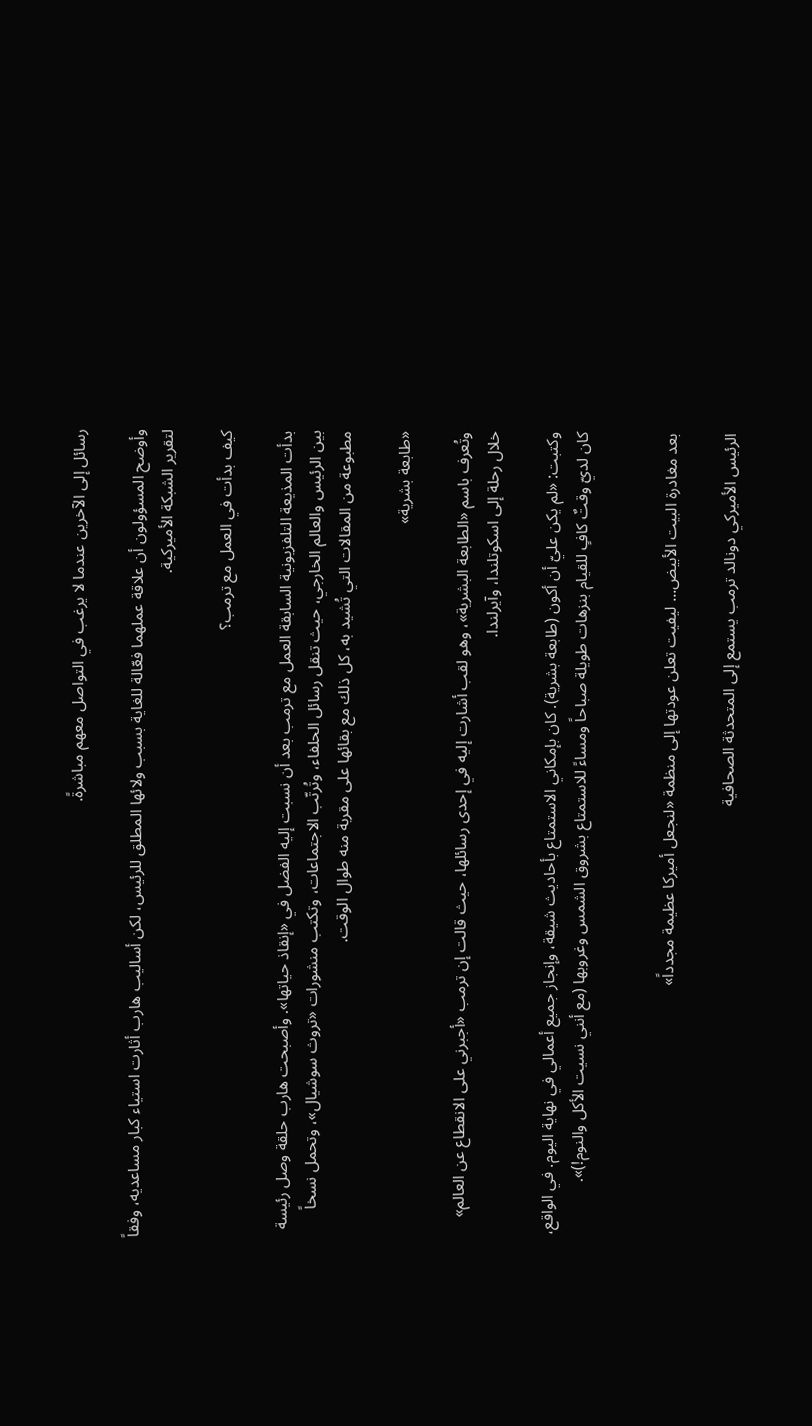رسائل إلى الآخرين عندما لا يرغب في التواصل معهم مباشرةً.

وأوضح المسؤولون أن علاقة عملهما فعّالة للغاية بسبب ولائها المطلق للرئيس، لكن أساليب هارب أثارت استياء كبار مساعديه، وفقاً لتقرير الشبكة الأميركية.

كيف بدأت في العمل مع ترمب؟

بدأت المذيعة التلفزيونية السابقة العمل مع ترمب بعد أن نسبت إليه الفضل في «إنقاذ حياتها». وأصبحت هارب حلقة وصل رئيسة بين الرئيس والعالم الخارجي، حيث تنقل رسائل الحلفاء، وتُرتّب الاجتماعات، وتكتب منشورات «تروث سوشيال»، وتحمل نسخاً مطبوعة من المقالات التي تُشيد به، كل ذلك مع بقائها على مقربة منه طوال الوقت.

«طابعة بشرية»

وتُعرف باسم «الطابعة البشرية»، وهو لقب أشارت إليه في إحدى رسائلها، حيث قالت إن ترمب «أجبرني على الانقطاع عن العالم» خلال رحلة إلى اسكوتلندا، وآيرلندا.

وكتبت: «لم يكن عليّ أن أكون (طابعة بشرية). كان بإمكاني الاستمتاع بأحاديث شيقة، وإنجاز جميع أعمالي في نهاية اليوم. في الواقع، كان لديّ وقتٌ كافٍ للقيام بنزهات طويلة صباحاً ومساءً للاستمتاع بشروق الشمس وغروبها (مع أنني نسيت الأكل والنوم!)».


بعد مغادرة البيت الأبيض... ليفيت تعلن عودتها إلى منظمة «لنجعل أميركا عظيمة مجدداً»

الرئيس الأميركي دونالد ترمب يستمع إلى المتحدثة الصحافية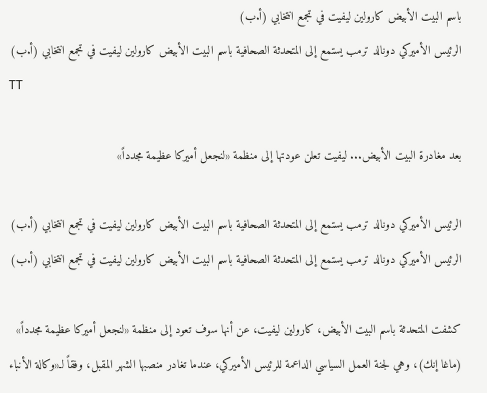باسم البيت الأبيض كارولين ليفيت في تجمع انتخابي (أ.ب)
الرئيس الأميركي دونالد ترمب يستمع إلى المتحدثة الصحافية باسم البيت الأبيض كارولين ليفيت في تجمع انتخابي (أ.ب)
TT

بعد مغادرة البيت الأبيض... ليفيت تعلن عودتها إلى منظمة «لنجعل أميركا عظيمة مجدداً»

الرئيس الأميركي دونالد ترمب يستمع إلى المتحدثة الصحافية باسم البيت الأبيض كارولين ليفيت في تجمع انتخابي (أ.ب)
الرئيس الأميركي دونالد ترمب يستمع إلى المتحدثة الصحافية باسم البيت الأبيض كارولين ليفيت في تجمع انتخابي (أ.ب)

كشفت المتحدثة باسم البيت الأبيض، كارولين ليفيت، عن أنها سوف تعود إلى منظمة «لنجعل أميركا عظيمة مجدداً» (ماغا إنك)، وهي لجنة العمل السياسي الداعمة للرئيس الأميركي، عندما تغادر منصبها الشهر المقبل، وفقاً لـ«وكالة الأنباء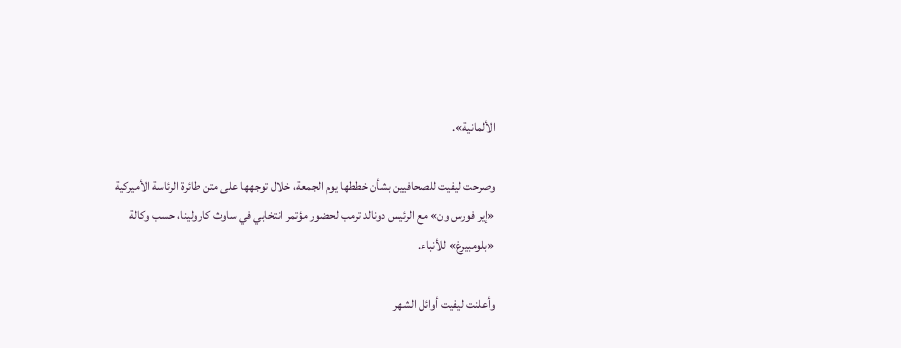الألمانية».

وصرحت ليفيت للصحافيين بشأن خططها يوم الجمعة، خلال توجهها على متن طائرة الرئاسة الأميركية «إير فورس ون» مع الرئيس دونالد ترمب لحضور مؤتمر انتخابي في ساوث كارولينا، حسب وكالة «بلومبيرغ» للأنباء.

وأعلنت ليفيت أوائل الشهر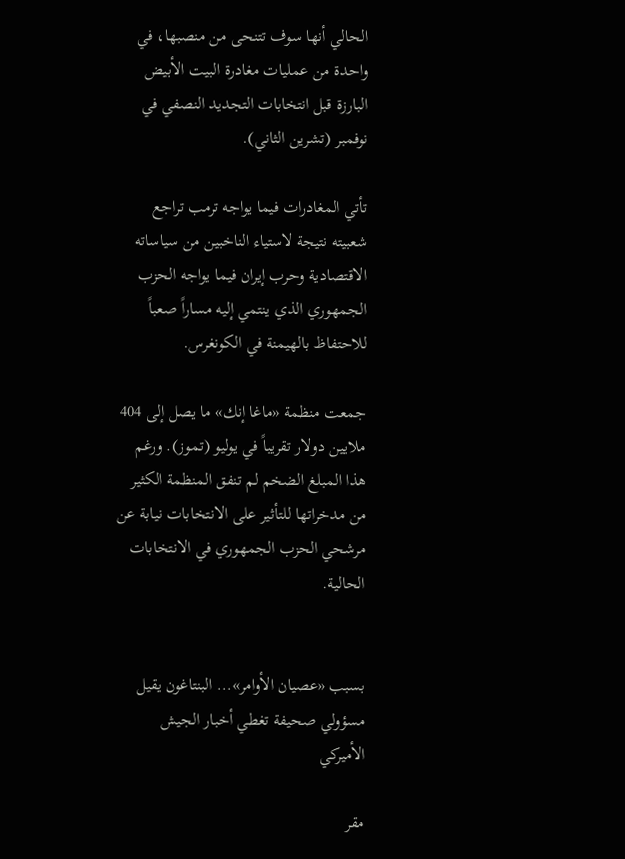الحالي أنها سوف تتنحى من منصبها، في واحدة من عمليات مغادرة البيت الأبيض البارزة قبل انتخابات التجديد النصفي في نوفمبر (تشرين الثاني).

تأتي المغادرات فيما يواجه ترمب تراجع شعبيته نتيجة لاستياء الناخبين من سياساته الاقتصادية وحرب إيران فيما يواجه الحزب الجمهوري الذي ينتمي إليه مساراً صعباً للاحتفاظ بالهيمنة في الكونغرس.

جمعت منظمة «ماغا إنك» ما يصل إلى 404 ملايين دولار تقريباً في يوليو (تموز). ورغم هذا المبلغ الضخم لم تنفق المنظمة الكثير من مدخراتها للتأثير على الانتخابات نيابة عن مرشحي الحزب الجمهوري في الانتخابات الحالية.


بسبب «عصيان الأوامر»... البنتاغون يقيل مسؤولي صحيفة تغطي أخبار الجيش الأميركي

مقر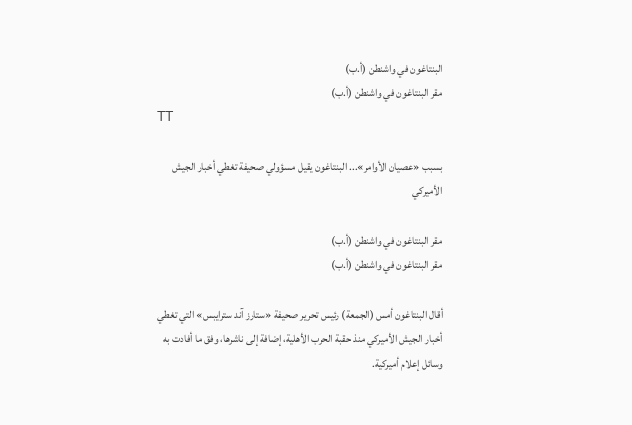البنتاغون في واشنطن (أ.ب)
مقر البنتاغون في واشنطن (أ.ب)
TT

بسبب «عصيان الأوامر»... البنتاغون يقيل مسؤولي صحيفة تغطي أخبار الجيش الأميركي

مقر البنتاغون في واشنطن (أ.ب)
مقر البنتاغون في واشنطن (أ.ب)

أقال البنتاغون أمس (الجمعة) رئيس تحرير صحيفة «ستارز آند سترايبس» التي تغطي أخبار الجيش الأميركي منذ حقبة الحرب الأهلية، إضافة إلى ناشرها، وفق ما أفادت به وسائل إعلام أميركية.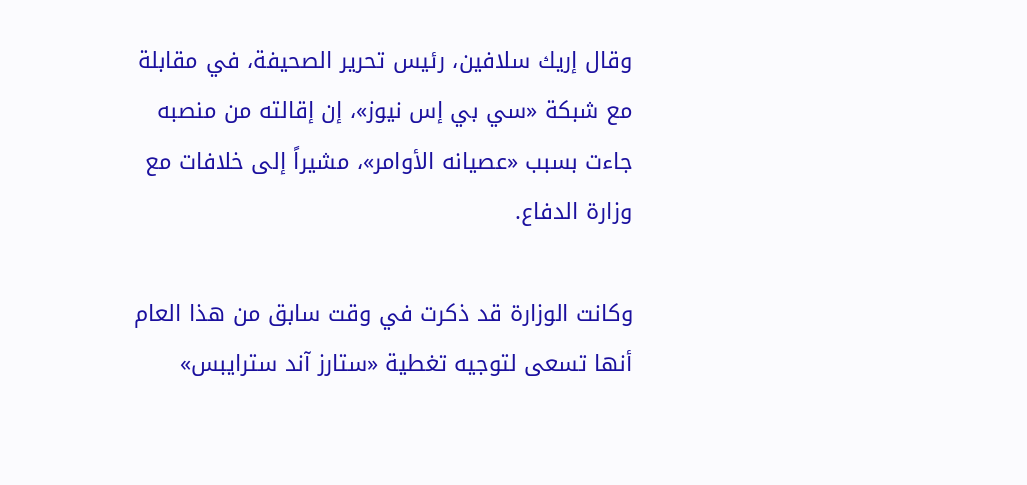وقال إريك سلافين، رئيس تحرير الصحيفة، في مقابلة مع شبكة «سي بي إس نيوز»، إن إقالته من منصبه جاءت بسبب «عصيانه الأوامر»، مشيراً إلى خلافات مع وزارة الدفاع.

وكانت الوزارة قد ذكرت في وقت سابق من هذا العام أنها تسعى لتوجيه تغطية «ستارز آند سترايبس»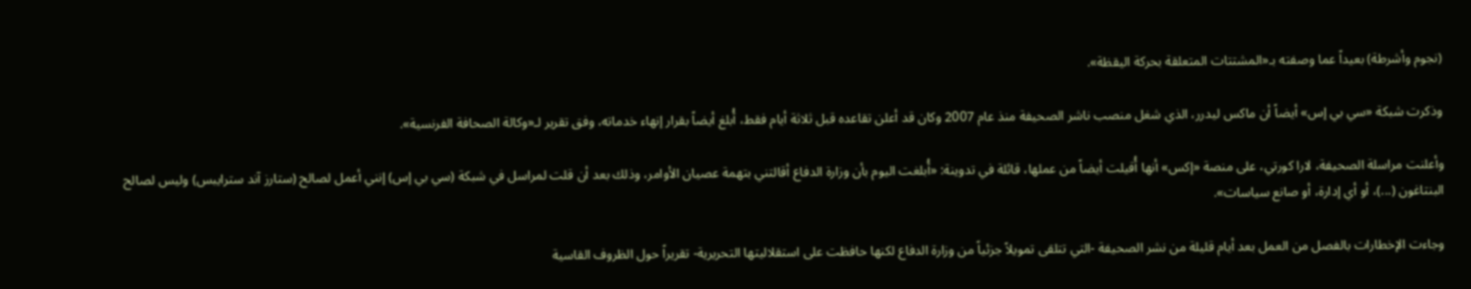(نجوم وأشرطة) بعيداً عما وصفته بـ«المشتتات المتعلقة بحركة اليقظة».

وذكرت شبكة «سي بي إس» أيضاً أن ماكس ليدرر، الذي شغل منصب ناشر الصحيفة منذ عام 2007 وكان قد أعلن تقاعده قبل ثلاثة أيام فقط، أُبلغ أيضاً بقرار إنهاء خدماته، وفق تقرير لـ«وكالة الصحافة الفرنسية».

وأعلنت مراسلة الصحيفة، لارا كورتي، على منصة «إكس» أنها أُقيلت أيضاً من عملها، قائلة في تدوينة: «أُبلغت اليوم بأن وزارة الدفاع أقالتني بتهمة عصيان الأوامر، وذلك بعد أن قلت لمراسل في شبكة (سي بي إس) إنني أعمل لصالح (ستارز آند سترايبس) وليس لصالح البنتاغون (...)، أو أي إدارة، أو صانع سياسات».

وجاءت الإخطارات بالفصل من العمل بعد أيام قليلة من نشر الصحيفة -التي تتلقى تمويلاً جزئياً من وزارة الدفاع لكنها حافظت على استقلاليتها التحريرية- تقريراً حول الظروف القاسية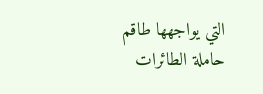التي يواجهها طاقم حاملة الطائرات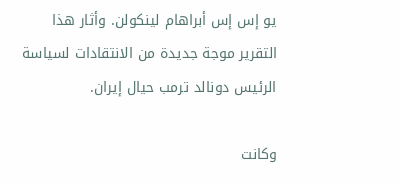يو إس إس أبراهام لينكولن. وأثار هذا التقرير موجة جديدة من الانتقادات لسياسة الرئيس دونالد ترمب حيال إيران.

وكانت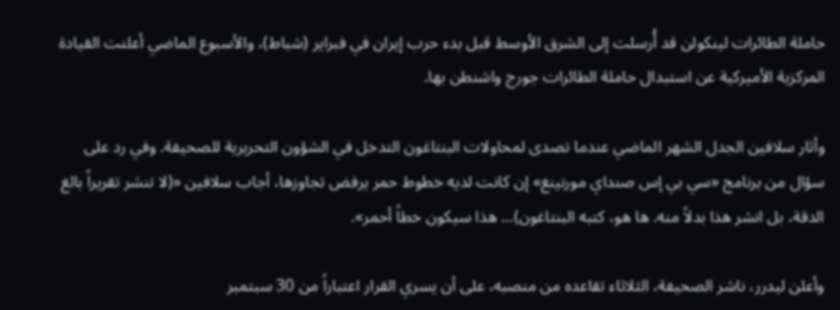حاملة الطائرات لينكولن قد أُرسلت إلى الشرق الأوسط قبل بدء حرب إيران في فبراير (شباط)، والأسبوع الماضي أعلنت القيادة المركزية الأميركية عن استبدال حاملة الطائرات جورج واشنطن بها.

وأثار سلافين الجدل الشهر الماضي عندما تصدى لمحاولات البنتاغون التدخل في الشؤون التحريرية للصحيفة. وفي رد على سؤال من برنامج «سي بي إس صنداي مورنينغ» إن كانت لديه خطوط حمر يرفض تجاوزها، أجاب سلافين «(لا تنشر تقريراً بالغ الدقة، بل انشر هذا بدلاً منه. ها هو، كتبه البنتاغون)... هذا سيكون خطاً أحمر».

وأعلن ليدرر، ناشر الصحيفة، الثلاثاء تقاعده من منصبه، على أن يسري القرار اعتباراً من 30 سبتمبر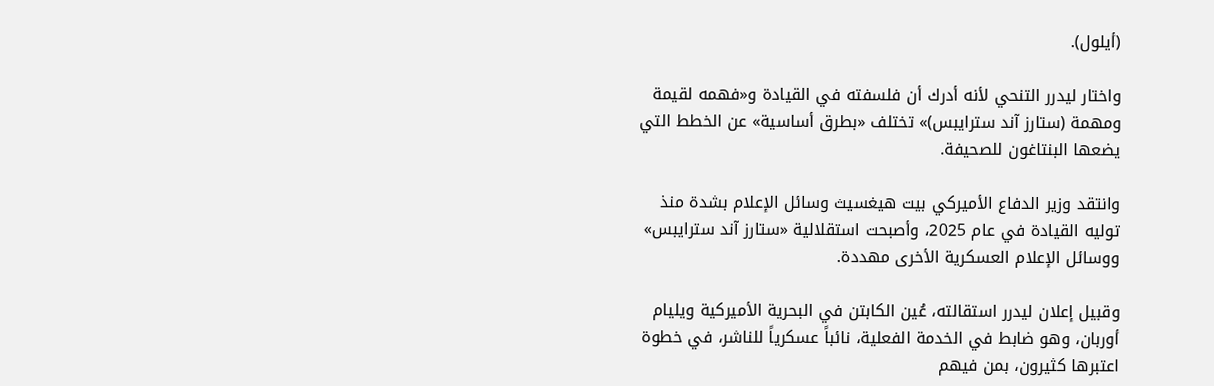(أيلول).

واختار ليدرر التنحي لأنه أدرك أن فلسفته في القيادة و«فهمه لقيمة ومهمة (ستارز آند سترايبس)» تختلف «بطرق أساسية» عن الخطط التي يضعها البنتاغون للصحيفة.

وانتقد وزير الدفاع الأميركي بيت هيغسيث وسائل الإعلام بشدة منذ توليه القيادة في عام 2025، وأصبحت استقلالية «ستارز آند سترايبس» ووسائل الإعلام العسكرية الأخرى مهددة.

وقبيل إعلان ليدرر استقالته، عُين الكابتن في البحرية الأميركية ويليام أوربان، وهو ضابط في الخدمة الفعلية، نائباً عسكرياً للناشر، في خطوة اعتبرها كثيرون، بمن فيهم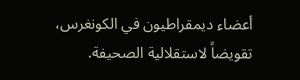أعضاء ديمقراطيون في الكونغرس، تقويضاً لاستقلالية الصحيفة.